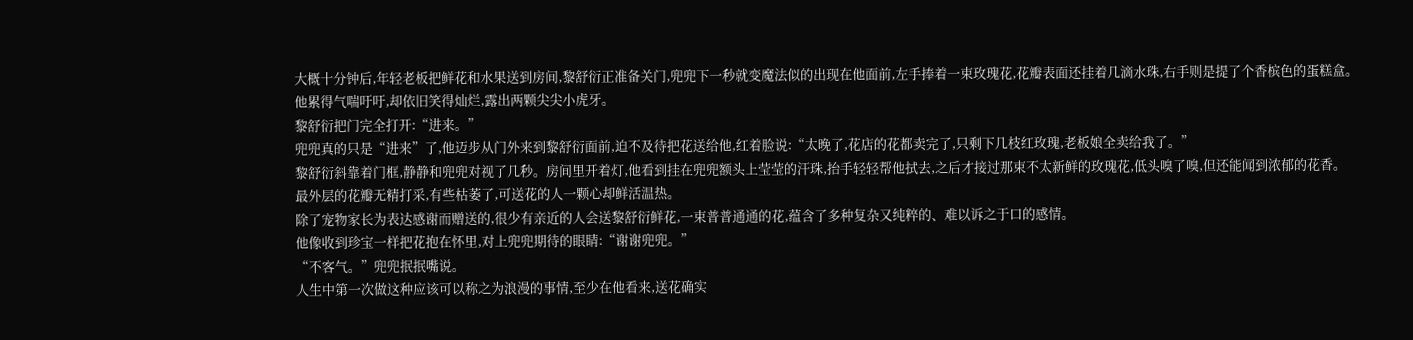大概十分钟后,年轻老板把鲜花和水果送到房间,黎舒衍正准备关门,兜兜下一秒就变魔法似的出现在他面前,左手捧着一束玫瑰花,花瓣表面还挂着几滴水珠,右手则是提了个香槟色的蛋糕盒。
他累得气喘吁吁,却依旧笑得灿烂,露出两颗尖尖小虎牙。
黎舒衍把门完全打开:“进来。”
兜兜真的只是“进来”了,他迈步从门外来到黎舒衍面前,迫不及待把花送给他,红着脸说:“太晚了,花店的花都卖完了,只剩下几枝红玫瑰,老板娘全卖给我了。”
黎舒衍斜靠着门框,静静和兜兜对视了几秒。房间里开着灯,他看到挂在兜兜额头上莹莹的汗珠,抬手轻轻帮他拭去,之后才接过那束不太新鲜的玫瑰花,低头嗅了嗅,但还能闻到浓郁的花香。
最外层的花瓣无精打采,有些枯萎了,可送花的人一颗心却鲜活温热。
除了宠物家长为表达感谢而赠送的,很少有亲近的人会送黎舒衍鲜花,一束普普通通的花,蕴含了多种复杂又纯粹的、难以诉之于口的感情。
他像收到珍宝一样把花抱在怀里,对上兜兜期待的眼睛:“谢谢兜兜。”
“不客气。”兜兜抿抿嘴说。
人生中第一次做这种应该可以称之为浪漫的事情,至少在他看来,送花确实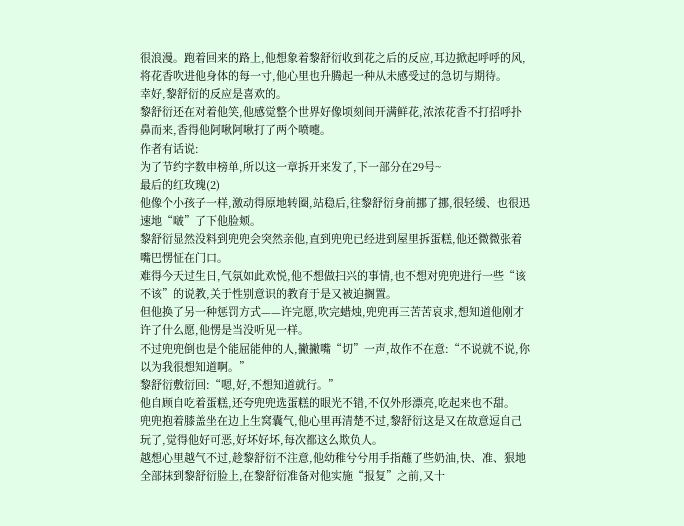很浪漫。跑着回来的路上,他想象着黎舒衍收到花之后的反应,耳边掀起呼呼的风,将花香吹进他身体的每一寸,他心里也升腾起一种从未感受过的急切与期待。
幸好,黎舒衍的反应是喜欢的。
黎舒衍还在对着他笑,他感觉整个世界好像顷刻间开满鲜花,浓浓花香不打招呼扑鼻而来,香得他阿啾阿啾打了两个喷嚏。
作者有话说:
为了节约字数申榜单,所以这一章拆开来发了,下一部分在29号~
最后的红玫瑰(2)
他像个小孩子一样,激动得原地转圈,站稳后,往黎舒衍身前挪了挪,很轻缓、也很迅速地“啵”了下他脸颊。
黎舒衍显然没料到兜兜会突然亲他,直到兜兜已经进到屋里拆蛋糕,他还微微张着嘴巴愣怔在门口。
难得今天过生日,气氛如此欢悦,他不想做扫兴的事情,也不想对兜兜进行一些“该不该”的说教,关于性别意识的教育于是又被迫搁置。
但他换了另一种惩罚方式——许完愿,吹完蜡烛,兜兜再三苦苦哀求,想知道他刚才许了什么愿,他愣是当没听见一样。
不过兜兜倒也是个能屈能伸的人,撇撇嘴“切”一声,故作不在意:“不说就不说,你以为我很想知道啊。”
黎舒衍敷衍回:“嗯,好,不想知道就行。”
他自顾自吃着蛋糕,还夸兜兜选蛋糕的眼光不错,不仅外形漂亮,吃起来也不甜。
兜兜抱着膝盖坐在边上生窝囊气,他心里再清楚不过,黎舒衍这是又在故意逗自己玩了,觉得他好可恶,好坏好坏,每次都这么欺负人。
越想心里越气不过,趁黎舒衍不注意,他幼稚兮兮用手指蘸了些奶油,快、准、狠地全部抹到黎舒衍脸上,在黎舒衍准备对他实施“报复”之前,又十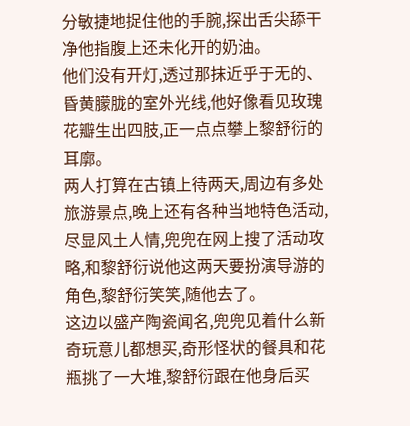分敏捷地捉住他的手腕,探出舌尖舔干净他指腹上还未化开的奶油。
他们没有开灯,透过那抹近乎于无的、昏黄朦胧的室外光线,他好像看见玫瑰花瓣生出四肢,正一点点攀上黎舒衍的耳廓。
两人打算在古镇上待两天,周边有多处旅游景点,晚上还有各种当地特色活动,尽显风土人情,兜兜在网上搜了活动攻略,和黎舒衍说他这两天要扮演导游的角色,黎舒衍笑笑,随他去了。
这边以盛产陶瓷闻名,兜兜见着什么新奇玩意儿都想买,奇形怪状的餐具和花瓶挑了一大堆,黎舒衍跟在他身后买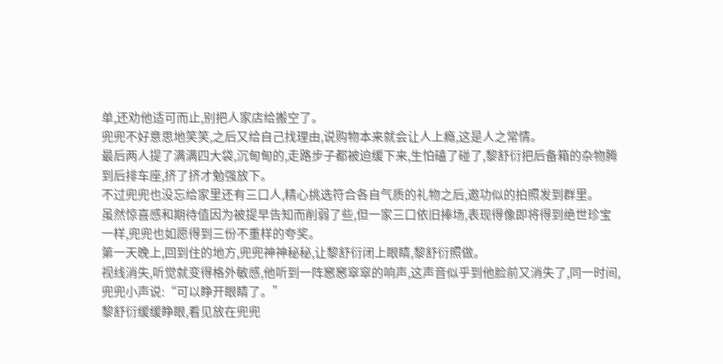单,还劝他适可而止,别把人家店给搬空了。
兜兜不好意思地笑笑,之后又给自己找理由,说购物本来就会让人上瘾,这是人之常情。
最后两人提了满满四大袋,沉甸甸的,走路步子都被迫缓下来,生怕磕了碰了,黎舒衍把后备箱的杂物腾到后排车座,挤了挤才勉强放下。
不过兜兜也没忘给家里还有三口人,精心挑选符合各自气质的礼物之后,邀功似的拍照发到群里。
虽然惊喜感和期待值因为被提早告知而削弱了些,但一家三口依旧捧场,表现得像即将得到绝世珍宝一样,兜兜也如愿得到三份不重样的夸奖。
第一天晚上,回到住的地方,兜兜神神秘秘,让黎舒衍闭上眼睛,黎舒衍照做。
视线消失,听觉就变得格外敏感,他听到一阵窸窸窣窣的响声,这声音似乎到他脸前又消失了,同一时间,兜兜小声说:“可以睁开眼睛了。”
黎舒衍缓缓睁眼,看见放在兜兜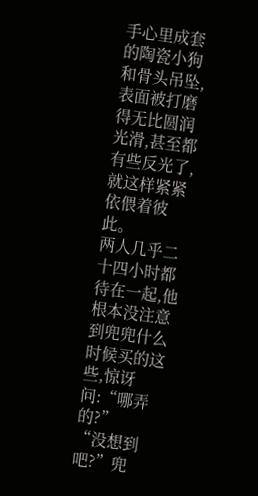手心里成套的陶瓷小狗和骨头吊坠,表面被打磨得无比圆润光滑,甚至都有些反光了,就这样紧紧依偎着彼此。
两人几乎二十四小时都待在一起,他根本没注意到兜兜什么时候买的这些,惊讶问:“哪弄的?”
“没想到吧?”兜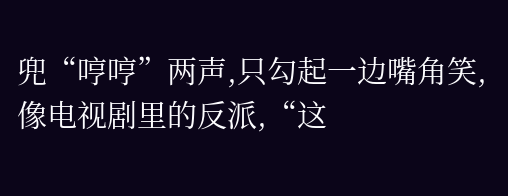兜“哼哼”两声,只勾起一边嘴角笑,像电视剧里的反派,“这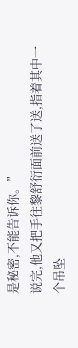是秘密,不能告诉你。”
说完,他又把手往黎舒衍面前送了送,指着其中一个吊坠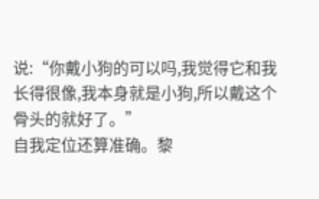说:“你戴小狗的可以吗,我觉得它和我长得很像,我本身就是小狗,所以戴这个骨头的就好了。”
自我定位还算准确。黎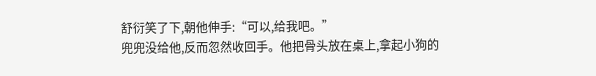舒衍笑了下,朝他伸手:“可以,给我吧。”
兜兜没给他,反而忽然收回手。他把骨头放在桌上,拿起小狗的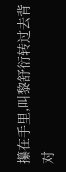攥在手里,叫黎舒衍转过去背对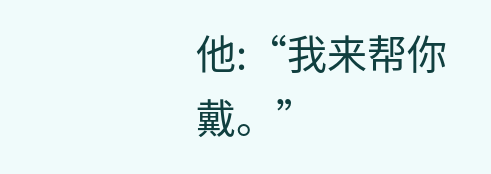他:“我来帮你戴。”